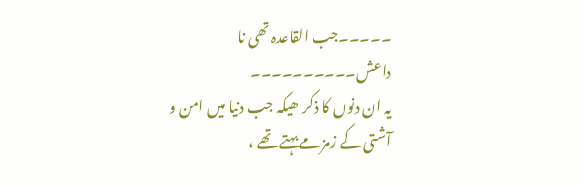۔۔۔۔۔جب القاعدہ تھی نا داعش۔۔۔۔۔۔۔۔۔۔
یہ ان دنوں کا ذکر ھیکہ جب دنیا میں امن و آشتی کے زمزمے بہتے تھے ،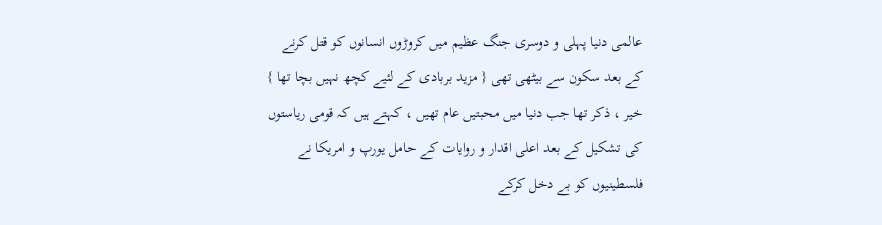عالمی دنیا پہلی و دوسری جنگ عظیم میں کروڑوں انسانوں کو قتل کرنے کے بعد سکون سے بیٹھی تھی { مزید بربادی کے لئیے کچھ نہیں بچا تھا }
خیر ، ذکر تھا جب دنیا میں محبتیں عام تھیں ، کہتے ہیں کہ قومی ریاستوں کی تشکیل کے بعد اعلی اقدار و روایات کے حامل یورپ و امریکا نے فلسطینیوں کو بے دخل کرکے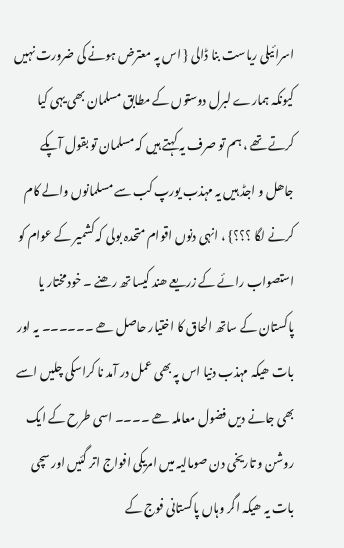اسرائیلی ریاست بنا ڈالی { اس پہ معترض ہونے کی ضرورت نہیں کیونکہ ہمارے لبرل دوستوں کے مطابق مسلمان بھی یہی کیا کرتے تھے ، ہم تو صرف یہ کہتے ہیں کہ مسلمان تو بقول آپکے جاھل و اجڈ ہیں یہ مہذب یورپ کب سے مسلمانوں والے کام کرنے لگا ؟؟؟} ، انہی دنوں اقوام متحدہ بولی کہ کشمیر کے عوام کو استصواب رائے کے زریعے ھند کیسا تھ رھنے ۔ خودمختار یا پاکستان کے ساتھ الحاق کا اختیار حاصل ھے ۔۔۔۔۔۔ یہ اور بات ھیکہ مہذب دنیا اس پہ بھی عمل در آمد نا کراسکی چلیں اسے بھی جانے دیں فضول معاملہ ھے ۔۔۔۔ اسی طرح کے ایک روشن و تاریخی دن صومالیہ میں امریکی افواج اتر گئیں اور سچی بات یہ ھیکہ اگر وہاں پاکستانی فوج کے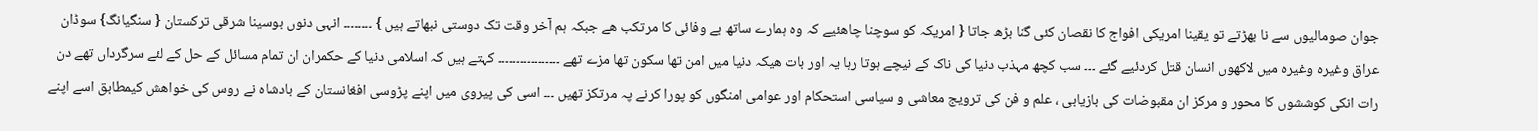جوان صومالیوں سے نا بھڑتے تو یقینا امریکی افواج کا نقصان کئی گنا بڑھ جاتا { امریکہ کو سوچنا چاھئیے کہ وہ ہمارے ساتھ بے وفائی کا مرتکب ھے جبکہ ہم آخر وقت تک دوستی نبھاتے ہیں } ۔۔۔۔۔۔۔۔ انہی دنوں بوسینا شرقی ترکستان { سنگیانگ} سوڈان عراق وغیرہ وغیرہ میں لاکھوں انسان قتل کردئیے گئے ۔۔۔ سب کچھ مہذب دنیا کی ناک کے نیچے ہوتا رہا یہ اور بات ھیکہ دنیا میں امن تھا سکون تھا مزے تھے ۔۔۔۔۔۔۔۔۔۔۔۔۔۔۔۔۔ کہتے ہیں کہ اسلامی دنیا کے حکمران ان تمام مسائل کے حل کے لئے سرگرداں تھے دن رات انکی کوششوں کا محور و مرکز ان مقبوضات کی بازیابی ، علم و فن کی ترویج معاشی و سیاسی استحکام اور عوامی امنگوں کو پورا کرنے پہ مرتکز تھیں ۔۔۔ اسی کی پیروی میں اپنے پڑوسی افغانستان کے بادشاہ نے روس کی خواھش کیمطابق اسے اپنے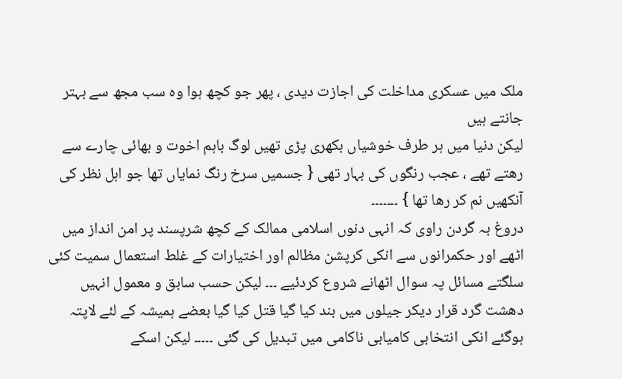ملک میں عسکری مداخلت کی اجازت دیدی ، پھر جو کچھ ہوا وہ سب مجھ سے بہتر جانتے ہیں
لیکن دنیا میں ہر طرف خوشیاں بکھری پڑی تھیں لوگ باہم اخوت و بھائی چارے سے رھتے تھے ، عجب رنگوں کی بہار تھی { جسمیں سرخ رنگ نمایاں تھا جو اہل نظر کی آنکھیں نم کر رھا تھا } ۔۔۔۔۔۔۔
دروغ بہ گردن راوی کہ انہی دنوں اسلامی ممالک کے کچھ شرپسند پر امن انداز میں اٹھے اور حکمرانوں سے انکی کرپشن مظالم اور اختیارات کے غلط استعمال سمیت کئی سلگتے مسائل پہ سوال اٹھانے شروع کردئیے ۔۔۔ لیکن حسب سابق و معمول انہیں دھشت گرد قرار دیکر جیلوں میں بند کیا گیا قتل کیا گیا بعضے ہمیشہ کے لئے لاپتہ ہوگئے انکی انتخابی کامیابی ناکامی میں تبدیل کی گئی ۔۔۔۔۔ لیکن اسکے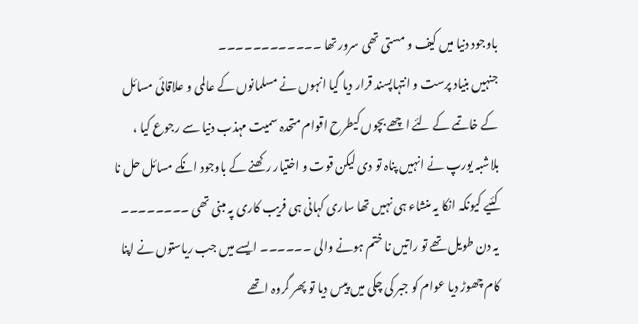باوجود دنیا میں کیف و مستی تھی سرور تھا ۔۔۔۔۔۔۔۔۔۔۔۔
جنہیں بنیاد پرست و انتہاپسند قرار دیا گیا انہوں نے مسلمانوں کے عالمی و علاقائی مسائل کے خاتمے کے لئے اچھے بچوں کیطرح اقوام متحدہ سمیت مہذب دنیا سے رجوع کیا ، بلاشبہ یورپ نے انہیں پناہ تو دی لیکن قوت و اختیار رکھنے کے باوجود انکے مسائل حل نا کئیے کیونکہ انکا یہ منشاء ہی نہیں تھا ساری کہانی ہی فریب کاری پہ مبنی تھی ۔۔۔۔۔۔۔۔
یہ دن طویل تھے تو راتیں نا ختم ہونے والی ۔۔۔۔۔۔ ایسے میں جب ریاستوں نے اپنا کام چھوڑ دیا عوام کو جبر کی چکی میں پیس دیا تو پھر گروہ اتھے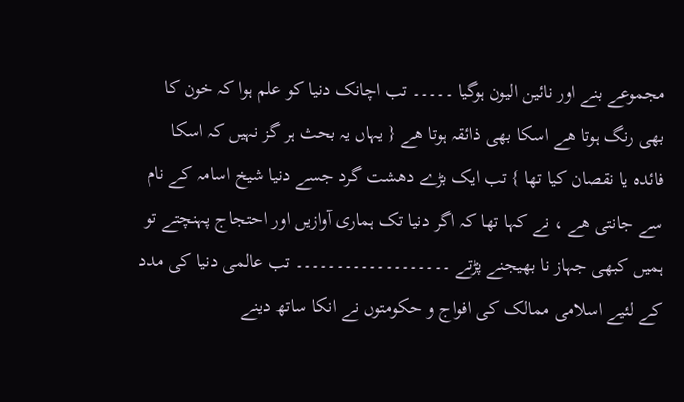مجموعے بنے اور نائین الیون ہوگیا ۔۔۔۔۔ تب اچانک دنیا کو علم ہوا کہ خون کا بھی رنگ ہوتا ھے اسکا بھی ذائقہ ہوتا ھے { یہاں یہ بحث ہر گز نہیں کہ اسکا فائدہ یا نقصان کیا تھا } تب ایک بڑے دھشت گرد جسے دنیا شیخ اسامہ کے نام سے جانتی ھے ، نے کہا تھا کہ اگر دنیا تک ہماری آوازیں اور احتجاج پہنچتے تو ہمیں کبھی جہاز نا بھیجنے پڑتے ۔۔۔۔۔۔۔۔۔۔۔۔۔۔۔۔۔۔۔ تب عالمی دنیا کی مدد کے لئیے اسلامی ممالک کی افواج و حکومتوں نے انکا ساتھ دینے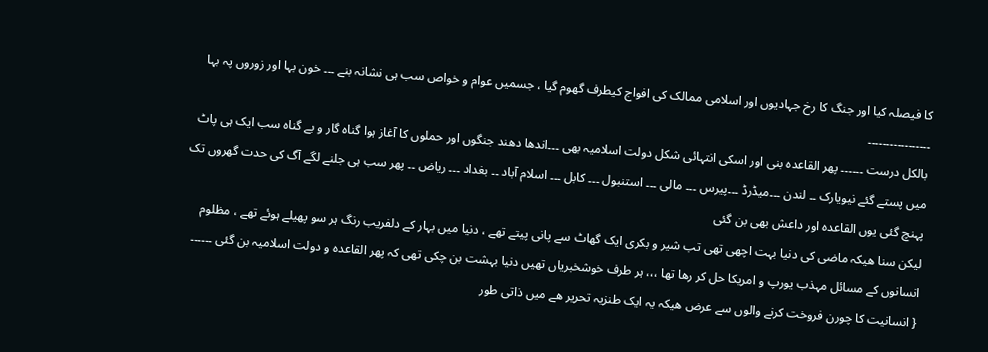کا فیصلہ کیا اور جنگ کا رخ جہادیوں اور اسلامی ممالک کی افواج کیطرف گھوم گیا ، جسمیں عوام و خواص سب ہی نشانہ بنے ۔۔۔ خون بہا اور زوروں پہ بہا ۔۔۔۔۔۔۔۔۔۔۔۔۔۔۔۔۔
بالکل درست ۔۔۔۔۔۔ پھر القاعدہ بنی اور اسکی انتہائی شکل دولت اسلامیہ بھی ۔۔۔اندھا دھند جنگوں اور حملوں کا آغاز ہوا گناہ گار و بے گناہ سب ایک ہی پاٹ میں پستے گئے نیویارک ۔۔ لندن ۔۔۔میڈرڈ ۔۔۔پیرس ۔۔۔ مالی ۔۔۔ استنبول ۔۔۔ کابل ۔۔۔ اسلام آباد ۔۔ بغداد ۔۔۔ ریاض ۔۔ پھر سب ہی جلنے لگے آگ کی حدت گھروں تک پہنچ گئی یوں القاعدہ اور داعش بھی بن گئی
لیکن سنا ھیکہ ماضی کی دنیا بہت اچھی تھی تب شیر و بکری ایک گھاٹ سے پانی پیتے تھے ، دنیا میں بہار کے دلفریب رنگ ہر سو پھیلے ہوئے تھے ، مظلوم انسانوں کے مسائل مہذب یورپ و امریکا حل کر رھا تھا ،،، ہر طرف خوشخبریاں تھیں دنیا بہشت بن چکی تھی کہ پھر القاعدہ و دولت اسلامیہ بن گئی ۔۔۔۔۔۔
{ انسانیت کا چورن فروخت کرنے والوں سے عرض ھیکہ یہ ایک طنزیہ تحریر ھے میں ذاتی طور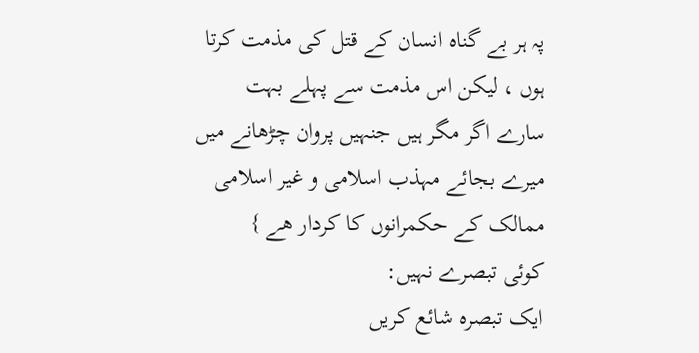پہ ہر بے گناہ انسان کے قتل کی مذمت کرتا ہوں ، لیکن اس مذمت سے پہلے بہت سارے اگر مگر ہیں جنہیں پروان چڑھانے میں میرے بجائے مہذب اسلامی و غیر اسلامی ممالک کے حکمرانوں کا کردار ھے }
کوئی تبصرے نہیں:
ایک تبصرہ شائع کریں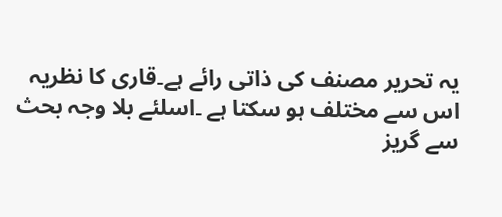یہ تحریر مصنف کی ذاتی رائے ہے۔قاری کا نظریہ اس سے مختلف ہو سکتا ہے ۔اسلئے بلا وجہ بحث سے گریز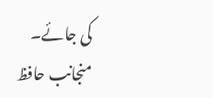کی جائے۔
منجانب حافظ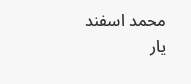محمد اسفند یار